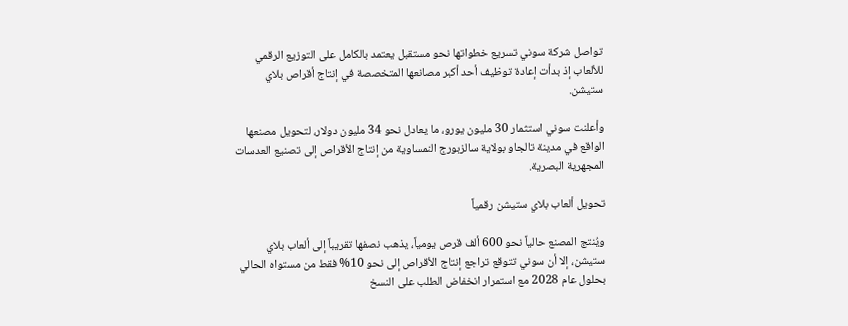تواصل شركة سوني تسريع خطواتها نحو مستقبل يعتمد بالكامل على التوزيع الرقمي للألعاب إذ بدأت إعادة توظيف أحد أكبر مصانعها المتخصصة في إنتاج أقراص بلاي ستيشن.

وأعلنت سوني استثمار 30 مليون يورو، ما يعادل نحو 34 مليون دولار، لتحويل مصنعها الواقع في مدينة تالجاو بولاية سالزبورج النمساوية من إنتاج الأقراص إلى تصنيع العدسات المجهرية البصرية.

تحويل ألعاب بلاي ستيشن رقمياً

ويُنتج المصنع حالياً نحو 600 ألف قرص يومياً، يذهب نصفها تقريباً إلى ألعاب بلاي ستيشن، إلا أن سوني تتوقع تراجع إنتاج الأقراص إلى نحو 10% فقط من مستواه الحالي بحلول عام 2028 مع استمرار انخفاض الطلب على النسخ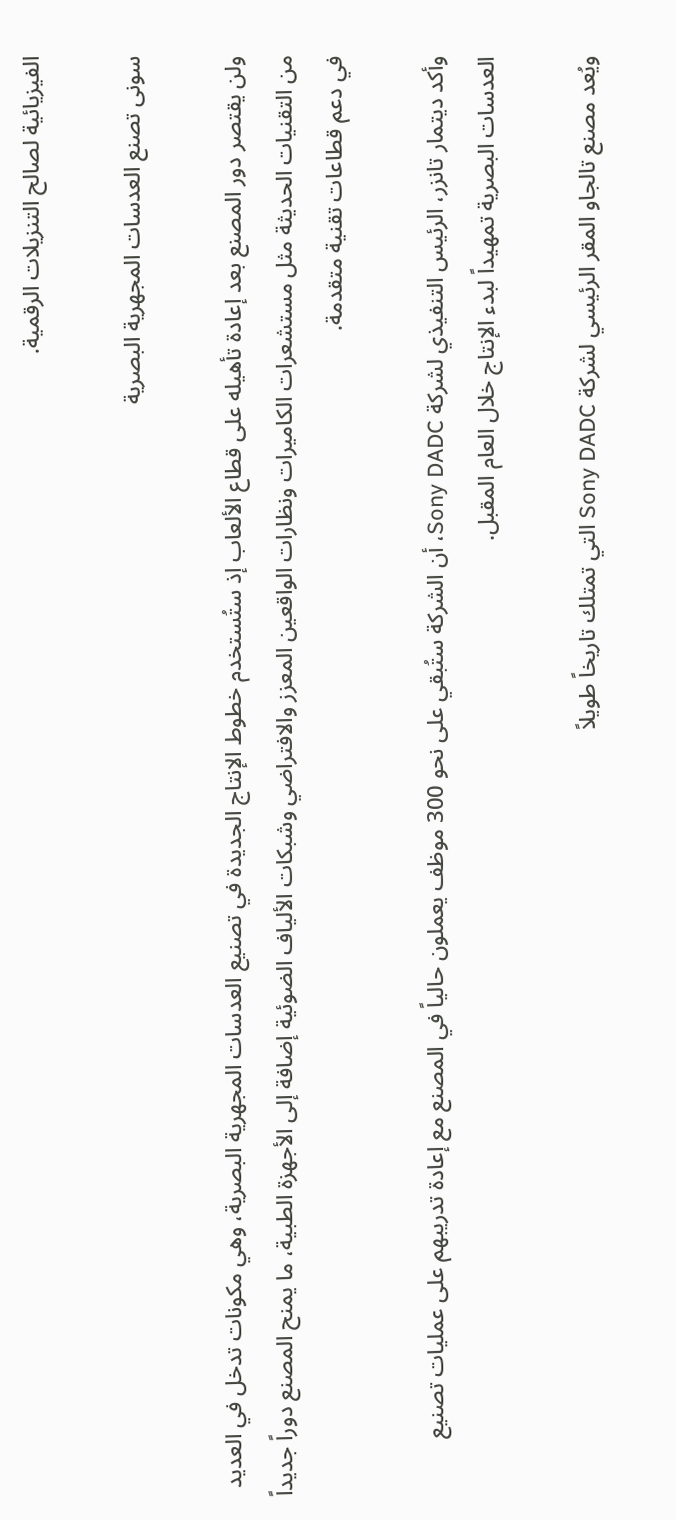الفيزيائية لصالح التنزيلات الرقمية.

سونى تصنع العدسات المجهرية البصرية

ولن يقتصر دور المصنع بعد إعادة تأهيله على قطاع الألعاب إذ ستُستخدم خطوط الإنتاج الجديدة في تصنيع العدسات المجهرية البصرية، وهي مكونات تدخل في العديد من التقنيات الحديثة مثل مستشعرات الكاميرات ونظارات الواقعين المعزز والافتراضي وشبكات الألياف الضوئية إضافة إلى الأجهزة الطبية، ما يمنح المصنع دوراً جديداً في دعم قطاعات تقنية متقدمة.

وأكد ديتمار تانزر، الرئيس التنفيذي لشركة Sony DADC، أن الشركة ستُبقي على نحو 300 موظف يعملون حالياً في المصنع مع إعادة تدريبهم على عمليات تصنيع العدسات البصرية تمهيداً لبدء الإنتاج خلال العام المقبل.

ويُعد مصنع تالجاو المقر الرئيسي لشركة Sony DADC التي تمتلك تاريخاً طويلاً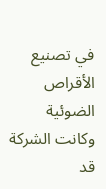في تصنيع الأقراص الضوئية وكانت الشركة قد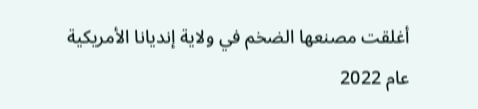أغلقت مصنعها الضخم في ولاية إنديانا الأمريكية عام 2022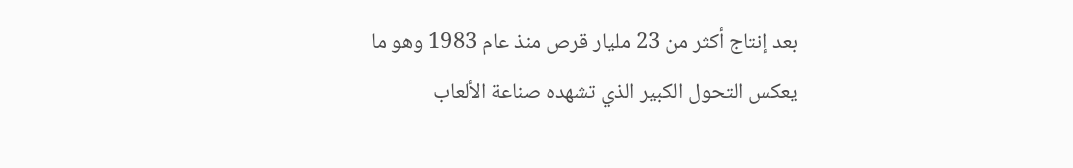بعد إنتاج أكثر من 23 مليار قرص منذ عام 1983 وهو ما يعكس التحول الكبير الذي تشهده صناعة الألعاب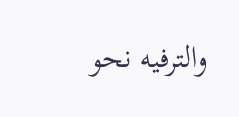والترفيه نحو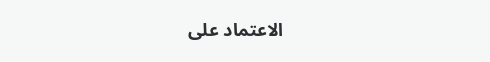الاعتماد على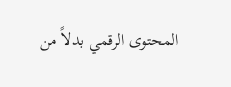المحتوى الرقمي بدلاً من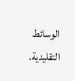الوسائط التقليدية.